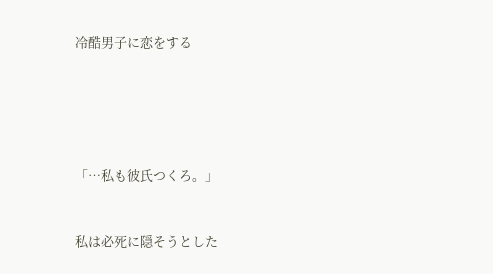冷酷男子に恋をする





「…私も彼氏つくろ。」


私は必死に隠そうとした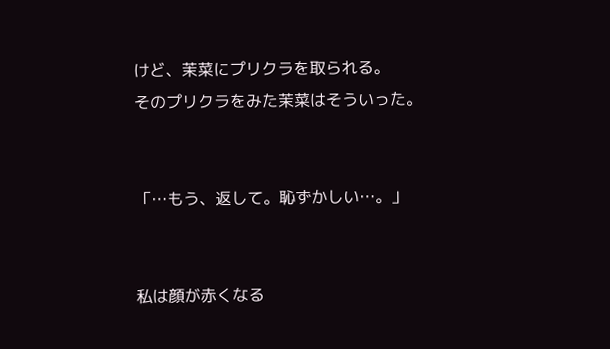けど、茉菜にプリクラを取られる。
そのプリクラをみた茉菜はそういった。


「…もう、返して。恥ずかしい…。」


私は顔が赤くなる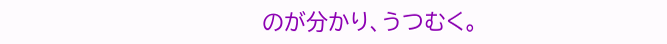のが分かり、うつむく。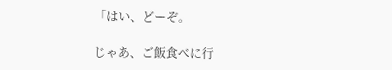「はい、どーぞ。

じゃあ、ご飯食べに行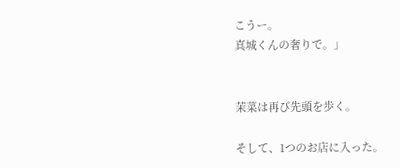こうー。
真城くんの奢りで。」


茉菜は再び先頭を歩く。

そして、1つのお店に入った。